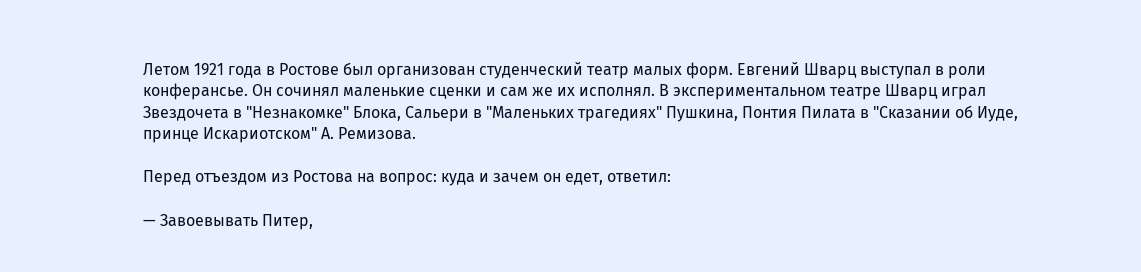Летом 1921 года в Ростове был организован студенческий театр малых форм. Евгений Шварц выступал в роли конферансье. Он сочинял маленькие сценки и сам же их исполнял. В экспериментальном театре Шварц играл Звездочета в "Незнакомке" Блока, Сальери в "Маленьких трагедиях" Пушкина, Понтия Пилата в "Сказании об Иуде, принце Искариотском" А. Ремизова.

Перед отъездом из Ростова на вопрос: куда и зачем он едет, ответил:

— Завоевывать Питер,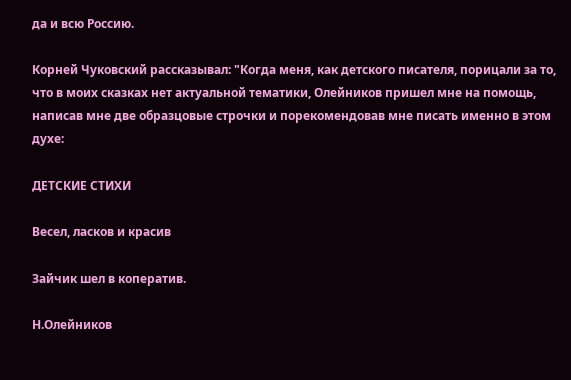да и всю Россию.

Корней Чуковский рассказывал: "Когда меня, как детского писателя, порицали за то, что в моих сказках нет актуальной тематики, Олейников пришел мне на помощь, написав мне две образцовые строчки и порекомендовав мне писать именно в этом духе:

ДЕТСКИЕ СТИХИ

Весел, ласков и красив

Зайчик шел в коператив.

Н.Олейников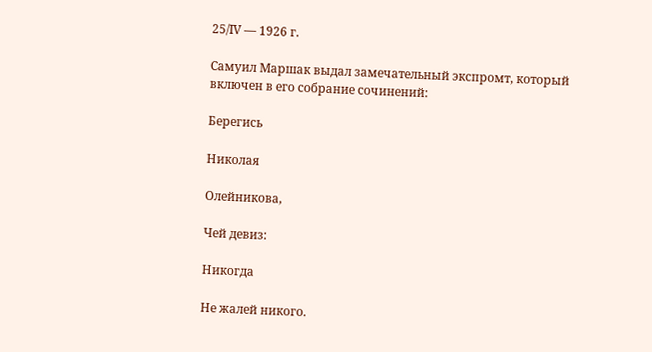25/IV — 1926 г.

Самуил Маршак выдал замечательный экспромт, который включен в его собрание сочинений:

Берегись

Николая

Олейникова,

Чей девиз:

Никогда

Не жалей никого.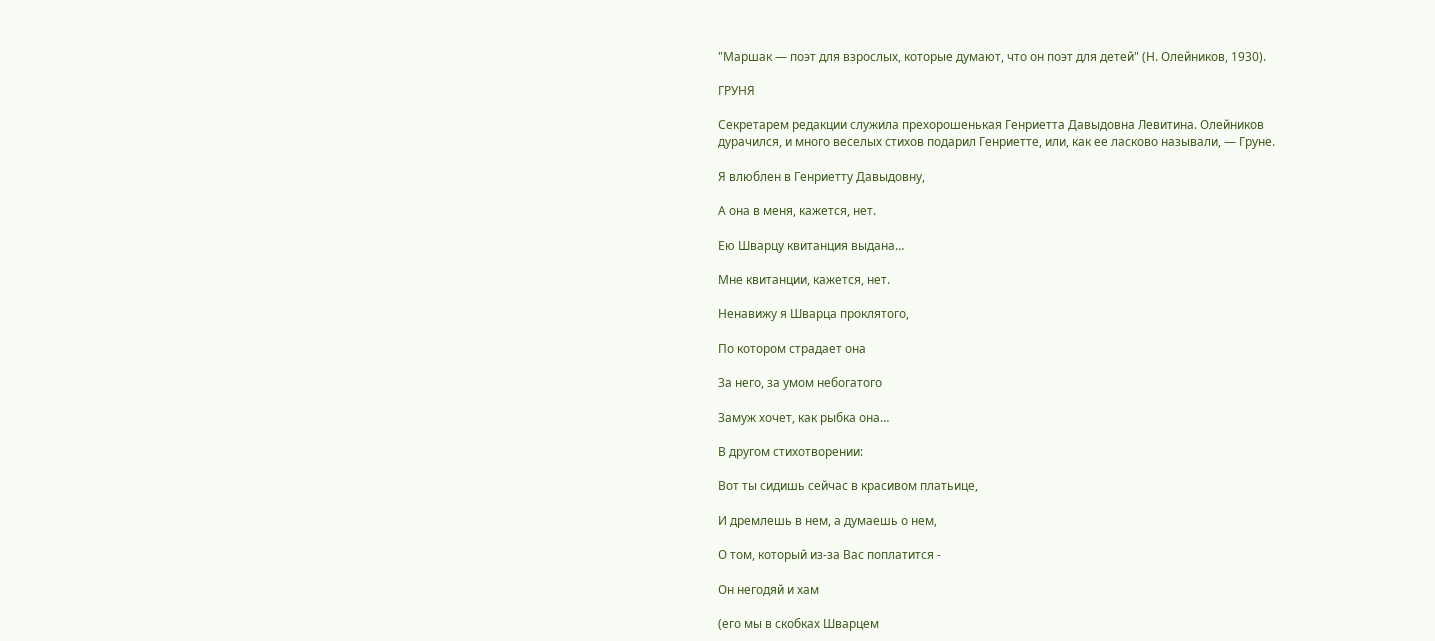"Маршак — поэт для взрослых, которые думают, что он поэт для детей" (Н. Олейников, 1930).

ГРУНЯ

Секретарем редакции служила прехорошенькая Генриетта Давыдовна Левитина. Олейников дурачился, и много веселых стихов подарил Генриетте, или, как ее ласково называли, — Груне.

Я влюблен в Генриетту Давыдовну,

А она в меня, кажется, нет.

Ею Шварцу квитанция выдана…

Мне квитанции, кажется, нет.

Ненавижу я Шварца проклятого,

По котором страдает она

За него, за умом небогатого

Замуж хочет, как рыбка она…

В другом стихотворении:

Вот ты сидишь сейчас в красивом платьице,

И дремлешь в нем, а думаешь о нем,

О том, который из-за Вас поплатится -

Он негодяй и хам

(его мы в скобках Шварцем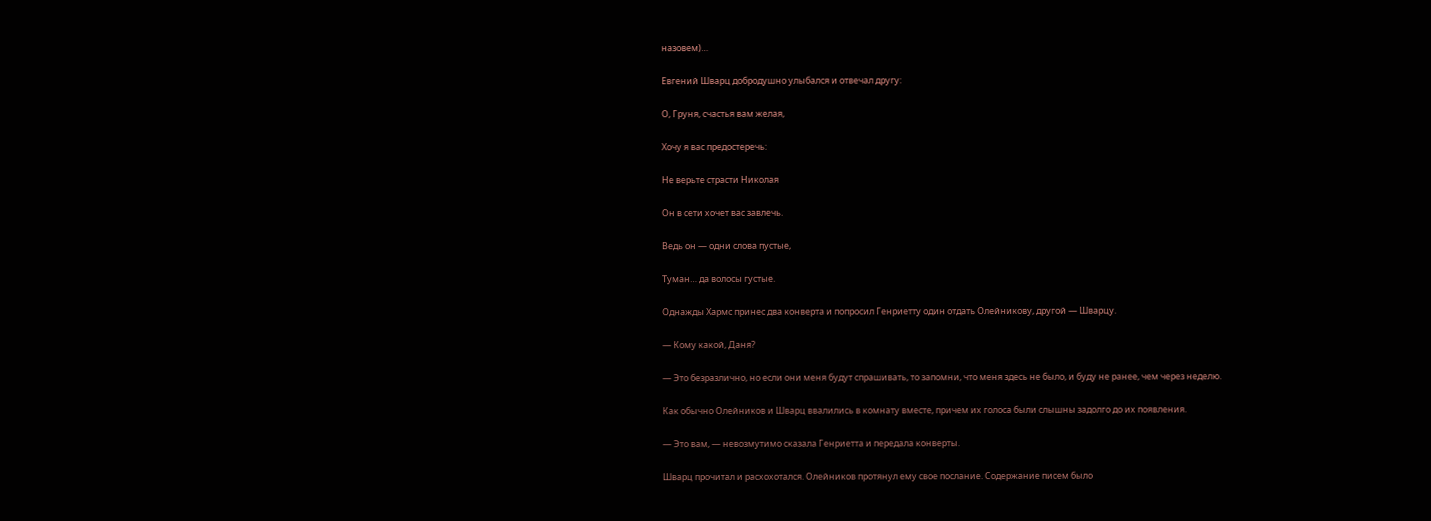назовем)…

Евгений Шварц добродушно улыбался и отвечал другу:

О, Груня, счастья вам желая,

Хочу я вас предостеречь:

Не верьте страсти Николая

Он в сети хочет вас завлечь.

Ведь он — одни слова пустые,

Туман… да волосы густые.

Однажды Хармс принес два конверта и попросил Генриетту один отдать Олейникову, другой — Шварцу.

— Кому какой, Даня?

— Это безразлично, но если они меня будут спрашивать, то запомни, что меня здесь не было, и буду не ранее, чем через неделю.

Как обычно Олейников и Шварц ввалились в комнату вместе, причем их голоса были слышны задолго до их появления.

— Это вам, — невозмутимо сказала Генриетта и передала конверты.

Шварц прочитал и расхохотался. Олейников протянул ему свое послание. Содержание писем было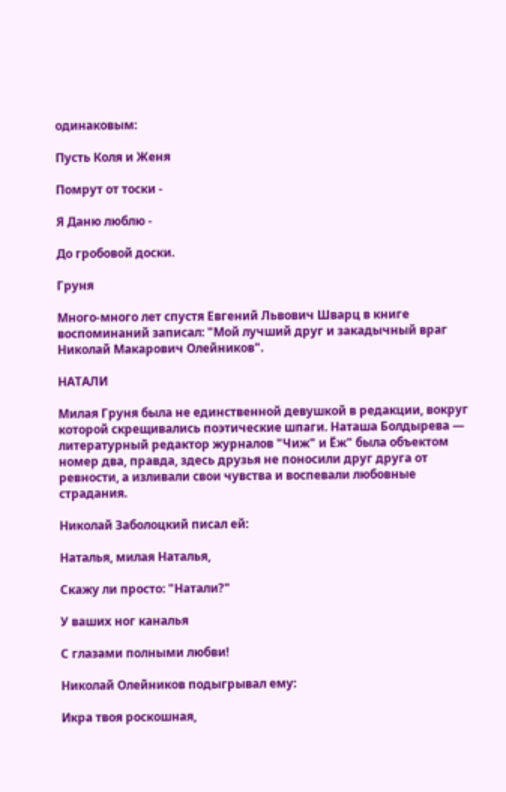одинаковым:

Пусть Коля и Женя

Помрут от тоски -

Я Даню люблю -

До гробовой доски.

Груня

Много-много лет спустя Евгений Львович Шварц в книге воспоминаний записал: "Мой лучший друг и закадычный враг Николай Макарович Олейников".

НАТАЛИ

Милая Груня была не единственной девушкой в редакции, вокруг которой скрещивались поэтические шпаги. Наташа Болдырева — литературный редактор журналов "Чиж" и Ёж" была объектом номер два, правда, здесь друзья не поносили друг друга от ревности, а изливали свои чувства и воспевали любовные страдания.

Николай Заболоцкий писал ей:

Наталья, милая Наталья,

Скажу ли просто: "Натали?"

У ваших ног каналья

С глазами полными любви!

Николай Олейников подыгрывал ему:

Икра твоя роскошная,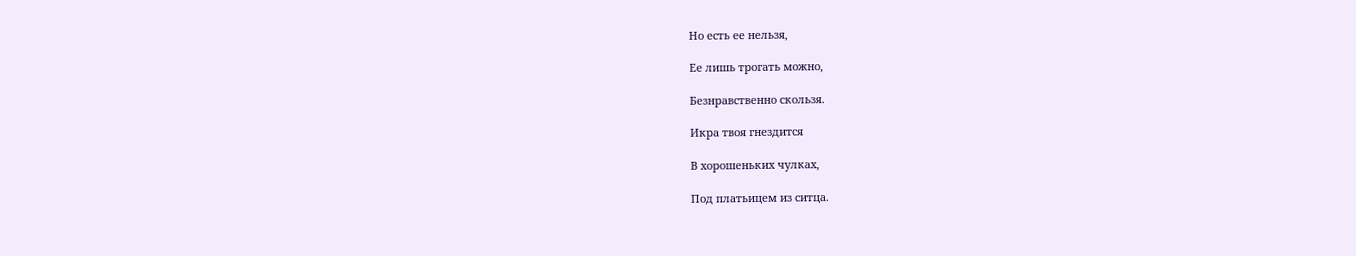Но есть ее нельзя,

Ее лишь трогать можно,

Безнравственно скользя.

Икра твоя гнездится

В хорошеньких чулках,

Под платьицем из ситца.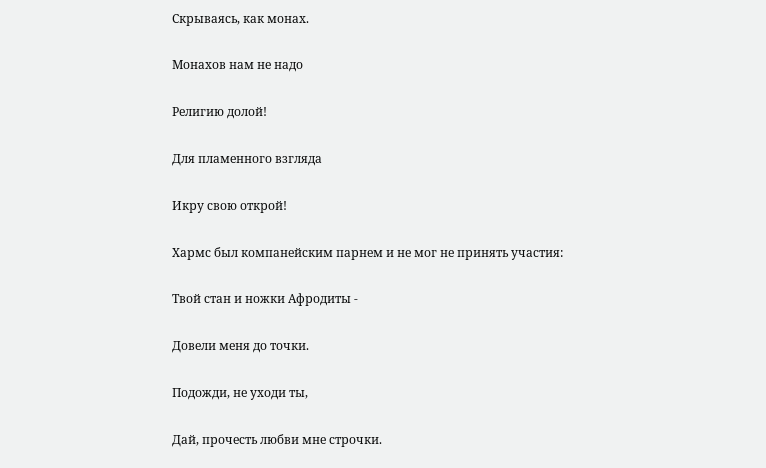Скрываясь, как монах.

Монахов нам не надо

Религию долой!

Для пламенного взгляда

Икру свою открой!

Хармс был компанейским парнем и не мог не принять участия:

Твой стан и ножки Афродиты -

Довели меня до точки.

Подожди, не уходи ты,

Дай, прочесть любви мне строчки.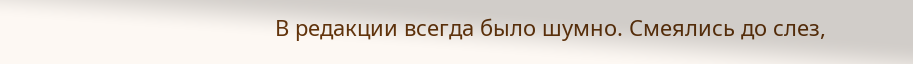В редакции всегда было шумно. Смеялись до слез,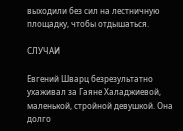выходили без сил на лестничную площадку, чтобы отдышаться.

СЛУЧАИ

Евгений Шварц безрезультатно ухаживал за Гаяне Халаджиевой, маленькой, стройной девушкой. Она долго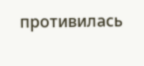противилась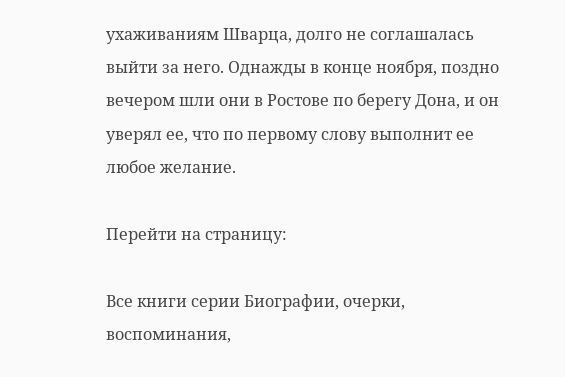ухаживаниям Шварца, долго не соглашалась выйти за него. Однажды в конце ноября, поздно вечером шли они в Ростове по берегу Дона, и он уверял ее, что по первому слову выполнит ее любое желание.

Перейти на страницу:

Все книги серии Биографии, очерки, воспоминания,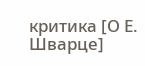критика [О Е. Шварце]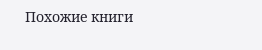Похожие книги